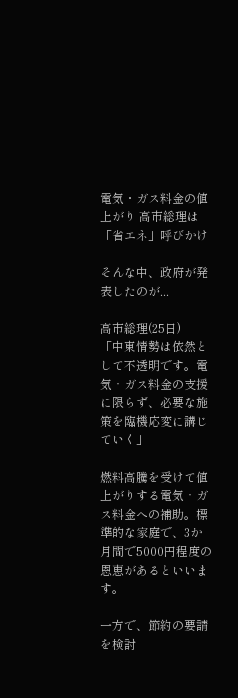電気・ガス料金の値上がり 高市総理は「省エネ」呼びかけ

そんな中、政府が発表したのが...

高市総理(25日)
「中東情勢は依然として不透明です。電気‧ガス料金の支援に限らず、必要な施策を臨機応変に講じていく」

燃料高騰を受けて値上がりする電気‧ガス料金への補助。標準的な家庭で、3か月間で5000円程度の恩恵があるといいます。

一方で、節約の要請を検討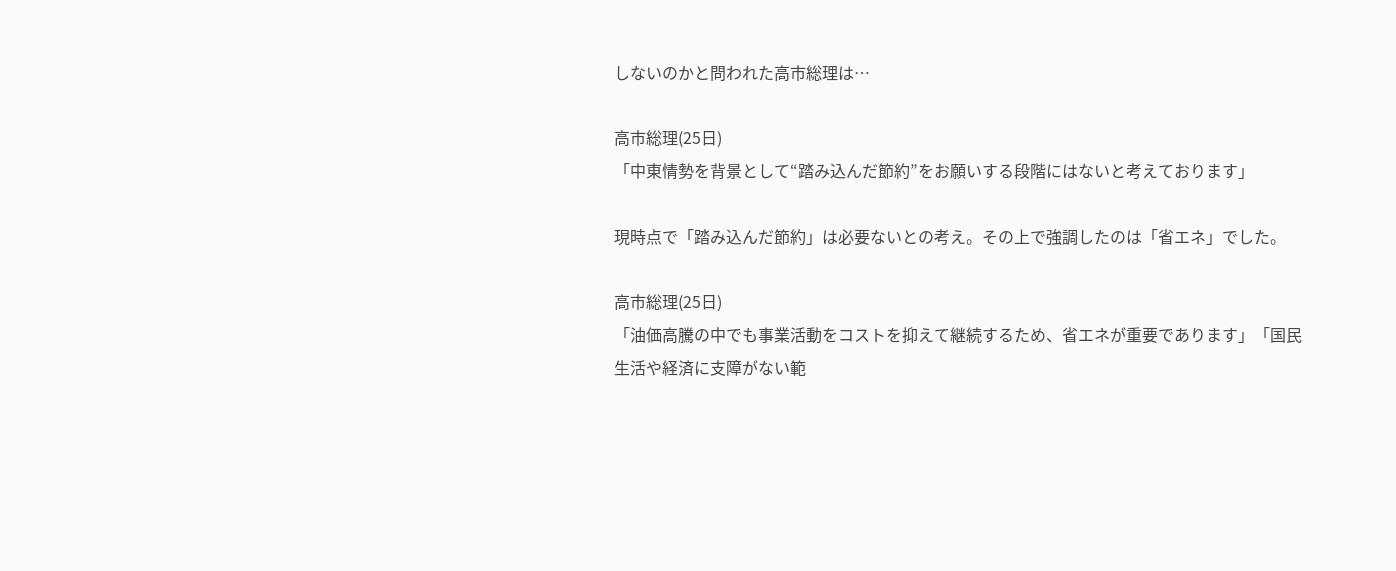しないのかと問われた高市総理は…

高市総理(25日)
「中東情勢を背景として“踏み込んだ節約”をお願いする段階にはないと考えております」

現時点で「踏み込んだ節約」は必要ないとの考え。その上で強調したのは「省エネ」でした。

高市総理(25日)
「油価高騰の中でも事業活動をコストを抑えて継続するため、省エネが重要であります」「国⺠生活や経済に支障がない範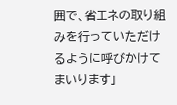囲で、省エネの取り組みを行っていただけるように呼びかけてまいります」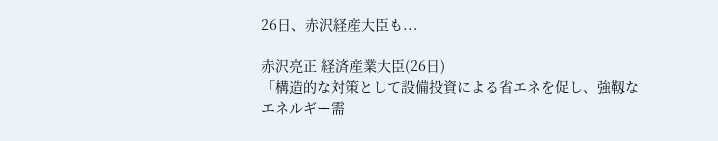26日、赤沢経産大臣も...

赤沢亮正 経済産業大臣(26日)
「構造的な対策として設備投資による省エネを促し、強靱なエネルギー需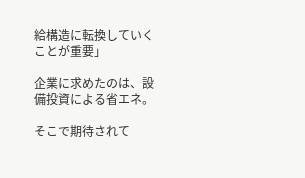給構造に転換していくことが重要」

企業に求めたのは、設備投資による省エネ。

そこで期待されて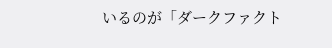いるのが「ダークファクト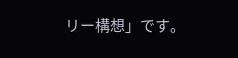リー構想」です。